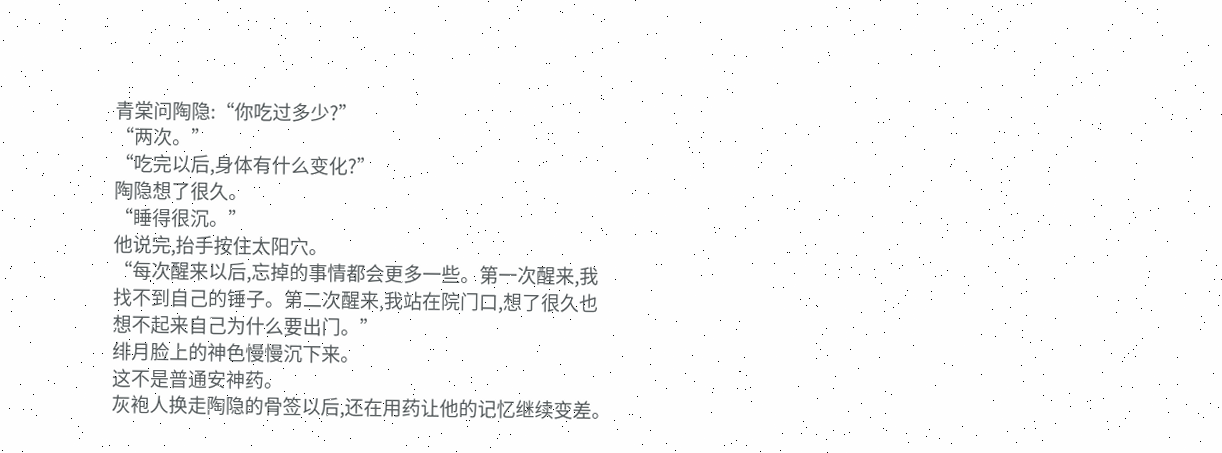青棠问陶隐:“你吃过多少?”
“两次。”
“吃完以后,身体有什么变化?”
陶隐想了很久。
“睡得很沉。”
他说完,抬手按住太阳穴。
“每次醒来以后,忘掉的事情都会更多一些。第一次醒来,我找不到自己的锤子。第二次醒来,我站在院门口,想了很久也想不起来自己为什么要出门。”
绯月脸上的神色慢慢沉下来。
这不是普通安神药。
灰袍人换走陶隐的骨签以后,还在用药让他的记忆继续变差。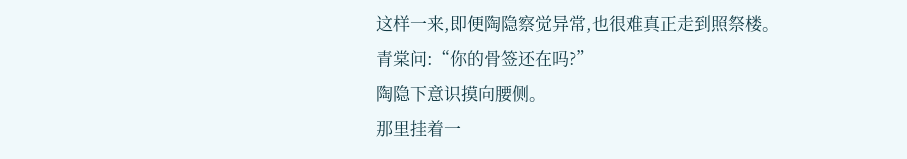这样一来,即便陶隐察觉异常,也很难真正走到照祭楼。
青棠问:“你的骨签还在吗?”
陶隐下意识摸向腰侧。
那里挂着一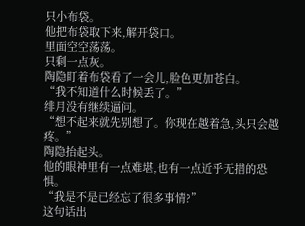只小布袋。
他把布袋取下来,解开袋口。
里面空空荡荡。
只剩一点灰。
陶隐盯着布袋看了一会儿,脸色更加苍白。
“我不知道什么时候丢了。”
绯月没有继续逼问。
“想不起来就先别想了。你现在越着急,头只会越疼。”
陶隐抬起头。
他的眼神里有一点难堪,也有一点近乎无措的恐惧。
“我是不是已经忘了很多事情?”
这句话出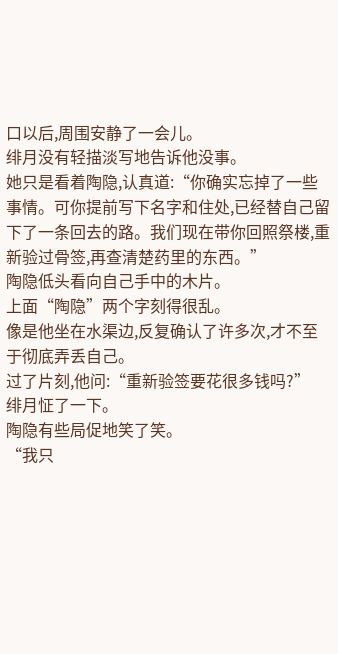口以后,周围安静了一会儿。
绯月没有轻描淡写地告诉他没事。
她只是看着陶隐,认真道:“你确实忘掉了一些事情。可你提前写下名字和住处,已经替自己留下了一条回去的路。我们现在带你回照祭楼,重新验过骨签,再查清楚药里的东西。”
陶隐低头看向自己手中的木片。
上面“陶隐”两个字刻得很乱。
像是他坐在水渠边,反复确认了许多次,才不至于彻底弄丢自己。
过了片刻,他问:“重新验签要花很多钱吗?”
绯月怔了一下。
陶隐有些局促地笑了笑。
“我只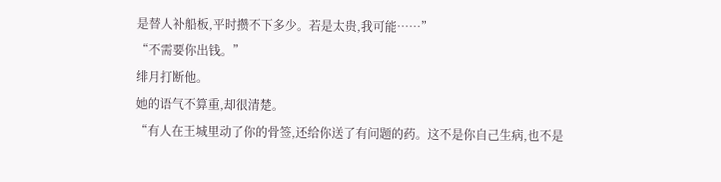是替人补船板,平时攒不下多少。若是太贵,我可能……”
“不需要你出钱。”
绯月打断他。
她的语气不算重,却很清楚。
“有人在王城里动了你的骨签,还给你送了有问题的药。这不是你自己生病,也不是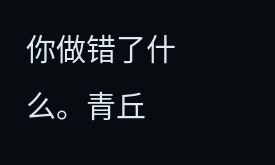你做错了什么。青丘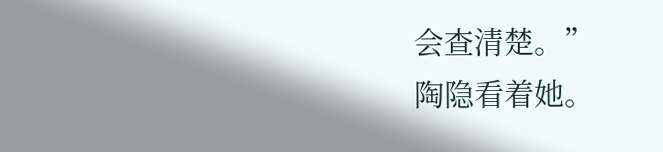会查清楚。”
陶隐看着她。